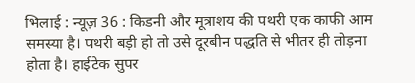भिलाई : न्यूज़ 36 : किडनी और मूत्राशय की पथरी एक काफी आम समस्या है। पथरी बड़ी हो तो उसे दूरबीन पद्धति से भीतर ही तोड़ना होता है। हाईटेक सुपर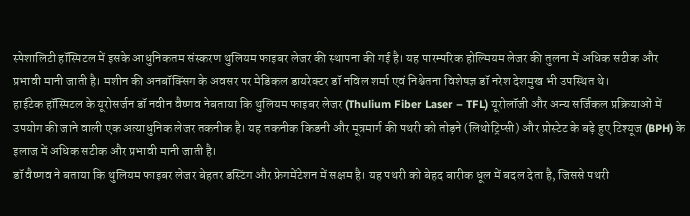स्पेशालिटी हॉस्पिटल में इसके आधुनिकतम संस्करण थुलियम फाइबर लेजर की स्थापना की गई है। यह पारम्परिक होल्मियम लेजर की तुलना में अधिक सटीक और प्रभावी मानी जाती है। मशीन की अनबॉक्सिंग के अवसर पर मेडिकल डायरेक्टर डॉ नविल शर्मा एवं निश्चेतना विशेषज्ञ डॉ नरेश देशमुख भी उपस्थित थे।
हाईटेक हॉस्पिटल के यूरोसर्जन डॉ नवीन वैष्णव नेबताया कि थुलियम फाइबर लेजर (Thulium Fiber Laser – TFL) यूरोलॉजी और अन्य सर्जिकल प्रक्रियाओं में उपयोग की जाने वाली एक अत्याधुनिक लेजर तकनीक है। यह तकनीक किडनी और मूत्रमार्ग की पथरी को तोड़ने (लिथोट्रिप्सी) और प्रोस्टेट के बढ़े हुए टिश्यूज (BPH) के इलाज में अधिक सटीक और प्रभावी मानी जाती है।
डॉ वैष्णव ने बताया कि थुलियम फाइबर लेजर बेहतर डस्टिंग और फ्रेगमेंटेशन में सक्षम है। यह पथरी को बेहद बारीक धूल में बदल देता है, जिससे पथरी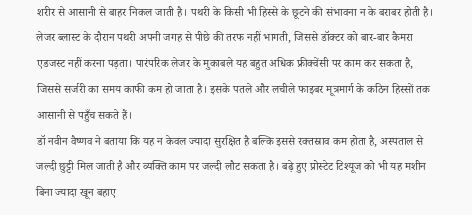शरीर से आसानी से बाहर निकल जाती है। पथरी के किसी भी हिस्से के छूटने की संभावना न के बराबर होती है। लेजर ब्लास्ट के दौरान पथरी अपनी जगह से पीछे की तरफ नहीं भागती, जिससे डॉक्टर को बार-बार कैमरा एडजस्ट नहीं करना पड़ता। पारंपरिक लेजर के मुकाबले यह बहुत अधिक फ्रीक्वेंसी पर काम कर सकता है, जिससे सर्जरी का समय काफी कम हो जाता है। इसके पतले और लचीले फाइबर मूत्रमार्ग के कठिन हिस्सों तक आसानी से पहुँच सकते हैं।
डॉ नवीन वैष्णव ने बताया कि यह न केवल ज्यादा सुरक्षित है बल्कि इससे रक्तस्राव कम होता है, अस्पताल से जल्दी छुट्टी मिल जाती है और व्यक्ति काम पर जल्दी लौट सकता है। बढ़े हुए प्रोस्टेट टिश्यूज को भी यह मशीन बिना ज्यादा खून बहाए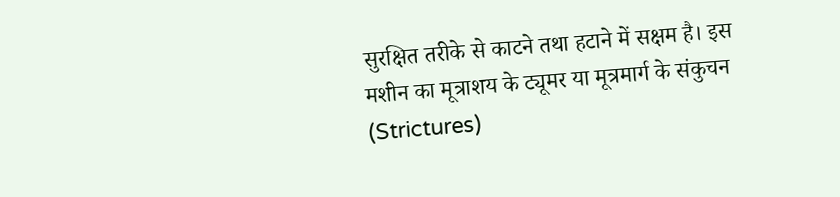सुरक्षित तरीके से काटने तथा हटाने में सक्षम है। इस मशीन का मूत्राशय के ट्यूमर या मूत्रमार्ग के संकुचन (Strictures)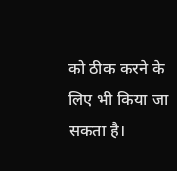को ठीक करने के लिए भी किया जा सकता है।